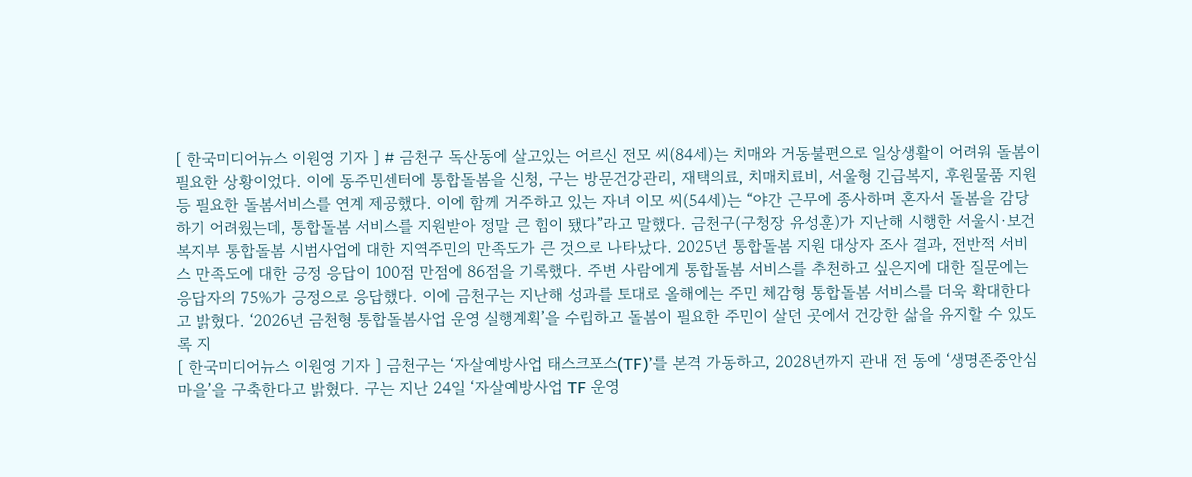[ 한국미디어뉴스 이원영 기자 ] # 금천구 독산동에 살고있는 어르신 전모 씨(84세)는 치매와 거동불편으로 일상생활이 어려워 돌봄이 필요한 상황이었다. 이에 동주민센터에 통합돌봄을 신청, 구는 방문건강관리, 재택의료, 치매치료비, 서울형 긴급복지, 후원물품 지원 등 필요한 돌봄서비스를 연계 제공했다. 이에 함께 거주하고 있는 자녀 이모 씨(54세)는 “야간 근무에 종사하며 혼자서 돌봄을 감당하기 어려웠는데, 통합돌봄 서비스를 지원받아 정말 큰 힘이 됐다”라고 말했다. 금천구(구청장 유성훈)가 지난해 시행한 서울시·보건복지부 통합돌봄 시범사업에 대한 지역주민의 만족도가 큰 것으로 나타났다. 2025년 통합돌봄 지원 대상자 조사 결과, 전반적 서비스 만족도에 대한 긍정 응답이 100점 만점에 86점을 기록했다. 주변 사람에게 통합돌봄 서비스를 추천하고 싶은지에 대한 질문에는 응답자의 75%가 긍정으로 응답했다. 이에 금천구는 지난해 성과를 토대로 올해에는 주민 체감형 통합돌봄 서비스를 더욱 확대한다고 밝혔다. ‘2026년 금천형 통합돌봄사업 운영 실행계획’을 수립하고 돌봄이 필요한 주민이 살던 곳에서 건강한 삶을 유지할 수 있도록 지
[ 한국미디어뉴스 이원영 기자 ] 금천구는 ‘자살예방사업 태스크포스(TF)’를 본격 가동하고, 2028년까지 관내 전 동에 ‘생명존중안심마을’을 구축한다고 밝혔다. 구는 지난 24일 ‘자살예방사업 TF 운영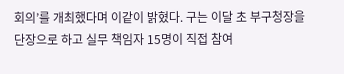회의’를 개최했다며 이같이 밝혔다. 구는 이달 초 부구청장을 단장으로 하고 실무 책임자 15명이 직접 참여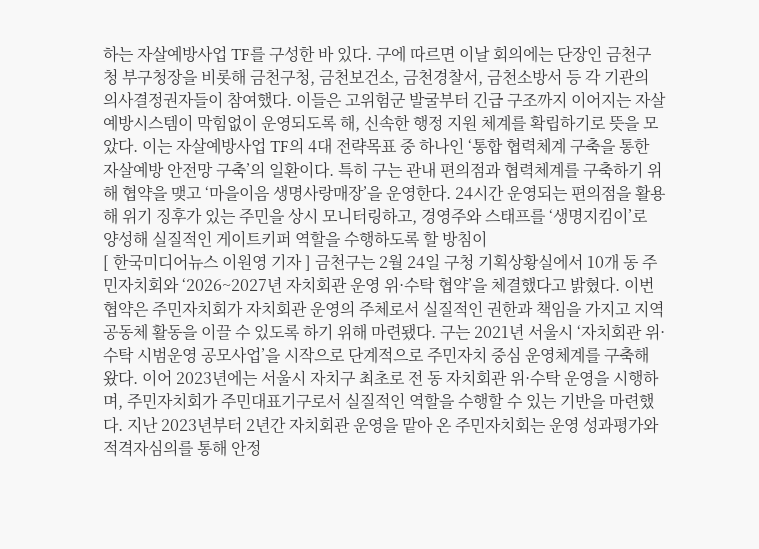하는 자살예방사업 TF를 구성한 바 있다. 구에 따르면 이날 회의에는 단장인 금천구청 부구청장을 비롯해 금천구청, 금천보건소, 금천경찰서, 금천소방서 등 각 기관의 의사결정권자들이 참여했다. 이들은 고위험군 발굴부터 긴급 구조까지 이어지는 자살예방시스템이 막힘없이 운영되도록 해, 신속한 행정 지원 체계를 확립하기로 뜻을 모았다. 이는 자살예방사업 TF의 4대 전략목표 중 하나인 ‘통합 협력체계 구축을 통한 자살예방 안전망 구축’의 일환이다. 특히 구는 관내 편의점과 협력체계를 구축하기 위해 협약을 맺고 ‘마을이음 생명사랑매장’을 운영한다. 24시간 운영되는 편의점을 활용해 위기 징후가 있는 주민을 상시 모니터링하고, 경영주와 스태프를 ‘생명지킴이’로 양성해 실질적인 게이트키퍼 역할을 수행하도록 할 방침이
[ 한국미디어뉴스 이원영 기자 ] 금천구는 2월 24일 구청 기획상황실에서 10개 동 주민자치회와 ‘2026~2027년 자치회관 운영 위·수탁 협약’을 체결했다고 밝혔다. 이번 협약은 주민자치회가 자치회관 운영의 주체로서 실질적인 권한과 책임을 가지고 지역 공동체 활동을 이끌 수 있도록 하기 위해 마련됐다. 구는 2021년 서울시 ‘자치회관 위·수탁 시범운영 공모사업’을 시작으로 단계적으로 주민자치 중심 운영체계를 구축해 왔다. 이어 2023년에는 서울시 자치구 최초로 전 동 자치회관 위·수탁 운영을 시행하며, 주민자치회가 주민대표기구로서 실질적인 역할을 수행할 수 있는 기반을 마련했다. 지난 2023년부터 2년간 자치회관 운영을 맡아 온 주민자치회는 운영 성과평가와 적격자심의를 통해 안정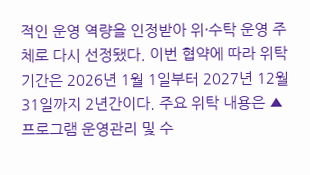적인 운영 역량을 인정받아 위·수탁 운영 주체로 다시 선정됐다. 이번 협약에 따라 위탁 기간은 2026년 1월 1일부터 2027년 12월 31일까지 2년간이다. 주요 위탁 내용은 ▲ 프로그램 운영관리 및 수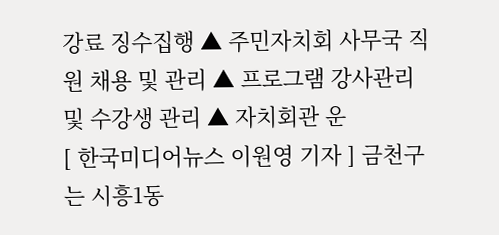강료 징수집행 ▲ 주민자치회 사무국 직원 채용 및 관리 ▲ 프로그램 강사관리 및 수강생 관리 ▲ 자치회관 운
[ 한국미디어뉴스 이원영 기자 ] 금천구는 시흥1동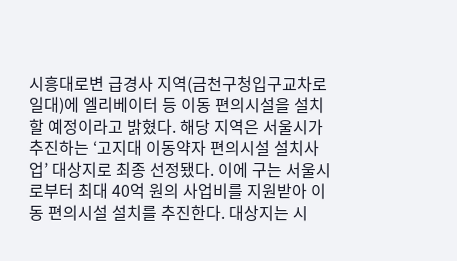시흥대로변 급경사 지역(금천구청입구교차로 일대)에 엘리베이터 등 이동 편의시설을 설치할 예정이라고 밝혔다. 해당 지역은 서울시가 추진하는 ‘고지대 이동약자 편의시설 설치사업’ 대상지로 최종 선정됐다. 이에 구는 서울시로부터 최대 40억 원의 사업비를 지원받아 이동 편의시설 설치를 추진한다. 대상지는 시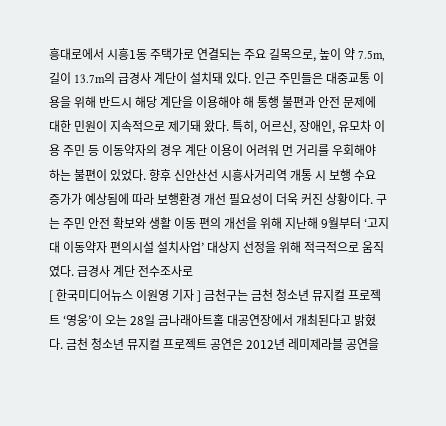흥대로에서 시흥1동 주택가로 연결되는 주요 길목으로, 높이 약 7.5m, 길이 13.7m의 급경사 계단이 설치돼 있다. 인근 주민들은 대중교통 이용을 위해 반드시 해당 계단을 이용해야 해 통행 불편과 안전 문제에 대한 민원이 지속적으로 제기돼 왔다. 특히, 어르신, 장애인, 유모차 이용 주민 등 이동약자의 경우 계단 이용이 어려워 먼 거리를 우회해야 하는 불편이 있었다. 향후 신안산선 시흥사거리역 개통 시 보행 수요 증가가 예상됨에 따라 보행환경 개선 필요성이 더욱 커진 상황이다. 구는 주민 안전 확보와 생활 이동 편의 개선을 위해 지난해 9월부터 ‘고지대 이동약자 편의시설 설치사업’ 대상지 선정을 위해 적극적으로 움직였다. 급경사 계단 전수조사로
[ 한국미디어뉴스 이원영 기자 ] 금천구는 금천 청소년 뮤지컬 프로젝트 ‘영웅’이 오는 28일 금나래아트홀 대공연장에서 개최된다고 밝혔다. 금천 청소년 뮤지컬 프로젝트 공연은 2012년 레미제라블 공연을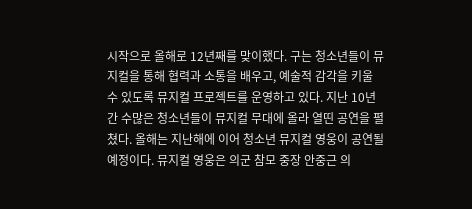시작으로 올해로 12년째를 맞이했다. 구는 청소년들이 뮤지컬을 통해 협력과 소통을 배우고, 예술적 감각을 키울 수 있도록 뮤지컬 프로젝트를 운영하고 있다. 지난 10년간 수많은 청소년들이 뮤지컬 무대에 올라 열띤 공연을 펼쳤다. 올해는 지난해에 이어 청소년 뮤지컬 영웅이 공연될 예정이다. 뮤지컬 영웅은 의군 참모 중장 안중근 의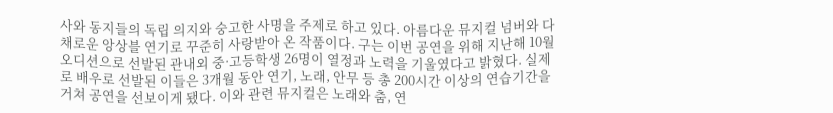사와 동지들의 독립 의지와 숭고한 사명을 주제로 하고 있다. 아름다운 뮤지컬 넘버와 다채로운 앙상블 연기로 꾸준히 사랑받아 온 작품이다. 구는 이번 공연을 위해 지난해 10월 오디션으로 선발된 관내외 중·고등학생 26명이 열정과 노력을 기울였다고 밝혔다. 실제로 배우로 선발된 이들은 3개월 동안 연기, 노래, 안무 등 총 200시간 이상의 연습기간을 거쳐 공연을 선보이게 됐다. 이와 관련 뮤지컬은 노래와 춤, 연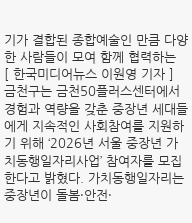기가 결합된 종합예술인 만큼 다양한 사람들이 모여 함께 협력하는
[ 한국미디어뉴스 이원영 기자 ] 금천구는 금천50플러스센터에서 경험과 역량을 갖춘 중장년 세대들에게 지속적인 사회참여를 지원하기 위해 ‘2026년 서울 중장년 가치동행일자리사업’ 참여자를 모집한다고 밝혔다. 가치동행일자리는 중장년이 돌봄·안전·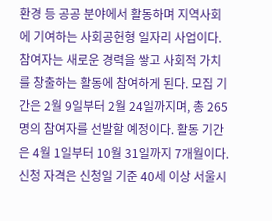환경 등 공공 분야에서 활동하며 지역사회에 기여하는 사회공헌형 일자리 사업이다. 참여자는 새로운 경력을 쌓고 사회적 가치를 창출하는 활동에 참여하게 된다. 모집 기간은 2월 9일부터 2월 24일까지며, 총 265명의 참여자를 선발할 예정이다. 활동 기간은 4월 1일부터 10월 31일까지 7개월이다. 신청 자격은 신청일 기준 40세 이상 서울시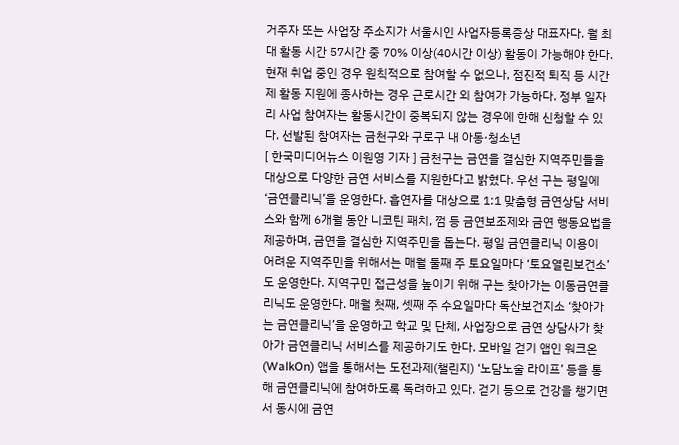거주자 또는 사업장 주소지가 서울시인 사업자등록증상 대표자다. 월 최대 활동 시간 57시간 중 70% 이상(40시간 이상) 활동이 가능해야 한다. 현재 취업 중인 경우 원칙적으로 참여할 수 없으나, 점진적 퇴직 등 시간제 활동 지원에 종사하는 경우 근로시간 외 참여가 가능하다. 정부 일자리 사업 참여자는 활동시간이 중복되지 않는 경우에 한해 신청할 수 있다. 선발된 참여자는 금천구와 구로구 내 아동·청소년
[ 한국미디어뉴스 이원영 기자 ] 금천구는 금연을 결심한 지역주민들을 대상으로 다양한 금연 서비스를 지원한다고 밝혔다. 우선 구는 평일에 ‘금연클리닉’을 운영한다. 흡연자를 대상으로 1:1 맞춤형 금연상담 서비스와 함께 6개월 동안 니코틴 패치, 껌 등 금연보조제와 금연 행동요법을 제공하며, 금연을 결심한 지역주민을 돕는다. 평일 금연클리닉 이용이 어려운 지역주민을 위해서는 매월 둘째 주 토요일마다 ‘토요열린보건소’도 운영한다. 지역구민 접근성을 높이기 위해 구는 찾아가는 이동금연클리닉도 운영한다. 매월 첫째, 셋째 주 수요일마다 독산보건지소 ‘찾아가는 금연클리닉’을 운영하고 학교 및 단체, 사업장으로 금연 상담사가 찾아가 금연클리닉 서비스를 제공하기도 한다. 모바일 걷기 앱인 워크온(WalkOn) 앱을 통해서는 도전과제(챌린지) ‘노담노술 라이프’ 등을 통해 금연클리닉에 참여하도록 독려하고 있다. 걷기 등으로 건강을 챙기면서 동시에 금연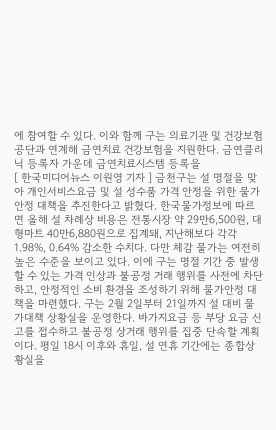에 참여할 수 있다. 이와 함께 구는 의료기관 및 건강보험공단과 연계해 금연치료 건강보험을 지원한다. 금연클리닉 등록자 가운데 금연치료시스템 등록을
[ 한국미디어뉴스 이원영 기자 ] 금천구는 설 명절을 맞아 개인서비스요금 및 설 성수품 가격 안정을 위한 물가안정 대책을 추진한다고 밝혔다. 한국물가정보에 따르면 올해 설 차례상 비용은 전통시장 약 29만6,500원, 대형마트 40만6,880원으로 집계돼, 지난해보다 각각 1.98%, 0.64% 감소한 수치다. 다만 체감 물가는 여전히 높은 수준을 보이고 있다. 이에 구는 명절 기간 중 발생할 수 있는 가격 인상과 불공정 거래 행위를 사전에 차단하고, 안정적인 소비 환경을 조성하기 위해 물가안정 대책을 마련했다. 구는 2월 2일부터 21일까지 설 대비 물가대책 상황실을 운영한다. 바가지요금 등 부당 요금 신고를 접수하고 불공정 상거래 행위를 집중 단속할 계획이다. 평일 18시 이후와 휴일, 설 연휴 기간에는 종합상황실을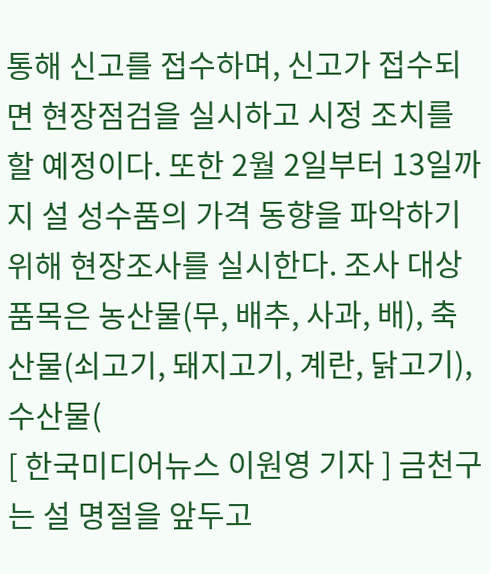통해 신고를 접수하며, 신고가 접수되면 현장점검을 실시하고 시정 조치를 할 예정이다. 또한 2월 2일부터 13일까지 설 성수품의 가격 동향을 파악하기 위해 현장조사를 실시한다. 조사 대상 품목은 농산물(무, 배추, 사과, 배), 축산물(쇠고기, 돼지고기, 계란, 닭고기), 수산물(
[ 한국미디어뉴스 이원영 기자 ] 금천구는 설 명절을 앞두고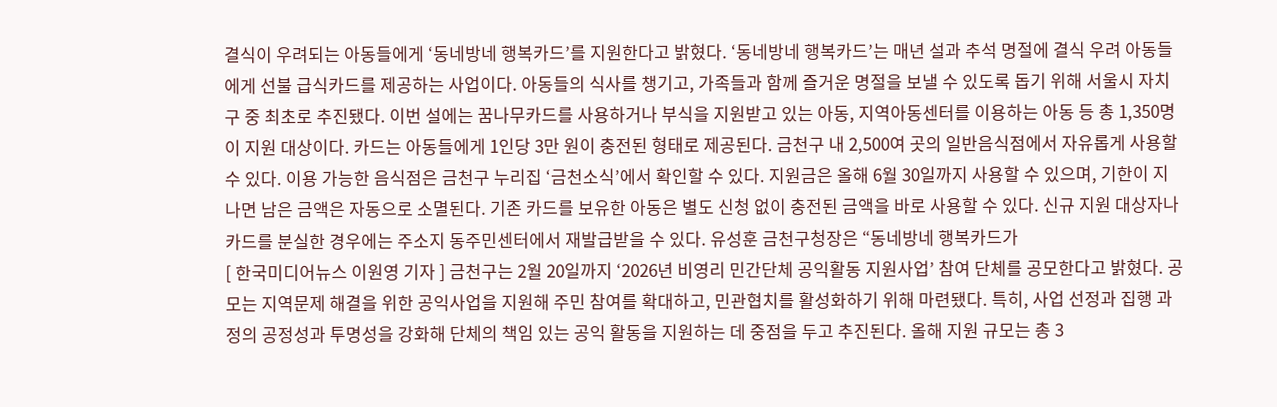결식이 우려되는 아동들에게 ‘동네방네 행복카드’를 지원한다고 밝혔다. ‘동네방네 행복카드’는 매년 설과 추석 명절에 결식 우려 아동들에게 선불 급식카드를 제공하는 사업이다. 아동들의 식사를 챙기고, 가족들과 함께 즐거운 명절을 보낼 수 있도록 돕기 위해 서울시 자치구 중 최초로 추진됐다. 이번 설에는 꿈나무카드를 사용하거나 부식을 지원받고 있는 아동, 지역아동센터를 이용하는 아동 등 총 1,350명이 지원 대상이다. 카드는 아동들에게 1인당 3만 원이 충전된 형태로 제공된다. 금천구 내 2,500여 곳의 일반음식점에서 자유롭게 사용할 수 있다. 이용 가능한 음식점은 금천구 누리집 ‘금천소식’에서 확인할 수 있다. 지원금은 올해 6월 30일까지 사용할 수 있으며, 기한이 지나면 남은 금액은 자동으로 소멸된다. 기존 카드를 보유한 아동은 별도 신청 없이 충전된 금액을 바로 사용할 수 있다. 신규 지원 대상자나 카드를 분실한 경우에는 주소지 동주민센터에서 재발급받을 수 있다. 유성훈 금천구청장은 “동네방네 행복카드가
[ 한국미디어뉴스 이원영 기자 ] 금천구는 2월 20일까지 ‘2026년 비영리 민간단체 공익활동 지원사업’ 참여 단체를 공모한다고 밝혔다. 공모는 지역문제 해결을 위한 공익사업을 지원해 주민 참여를 확대하고, 민관협치를 활성화하기 위해 마련됐다. 특히, 사업 선정과 집행 과정의 공정성과 투명성을 강화해 단체의 책임 있는 공익 활동을 지원하는 데 중점을 두고 추진된다. 올해 지원 규모는 총 3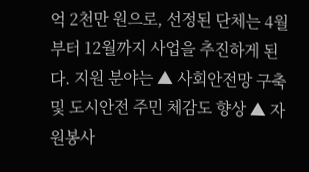억 2천만 원으로, 선정된 단체는 4월부터 12월까지 사업을 추진하게 된다. 지원 분야는 ▲ 사회안전망 구축 및 도시안전 주민 체감도 향상 ▲ 자원봉사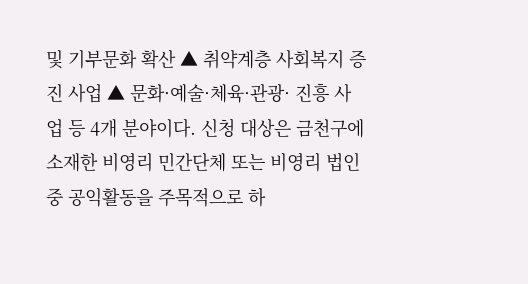및 기부문화 확산 ▲ 취약계층 사회복지 증진 사업 ▲ 문화·예술·체육·관광· 진흥 사업 등 4개 분야이다. 신청 대상은 금천구에 소재한 비영리 민간단체 또는 비영리 법인 중 공익활동을 주목적으로 하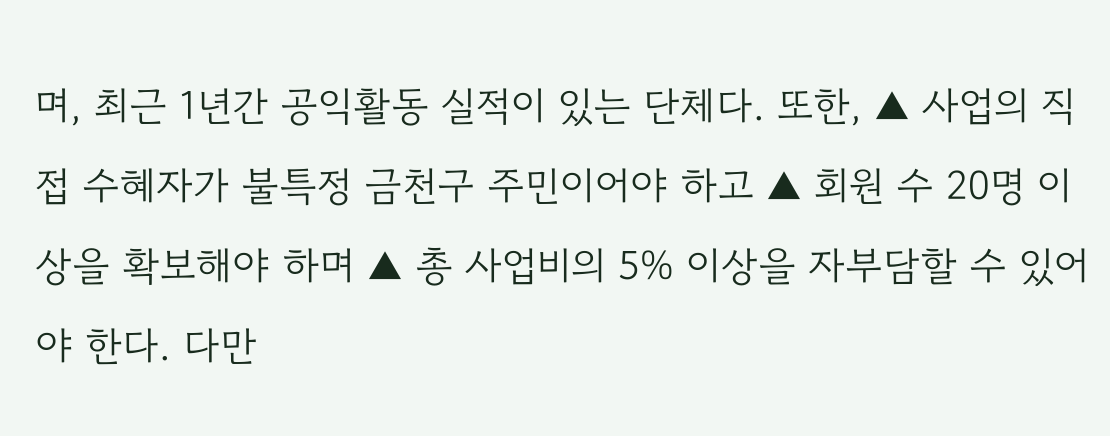며, 최근 1년간 공익활동 실적이 있는 단체다. 또한, ▲ 사업의 직접 수혜자가 불특정 금천구 주민이어야 하고 ▲ 회원 수 20명 이상을 확보해야 하며 ▲ 총 사업비의 5% 이상을 자부담할 수 있어야 한다. 다만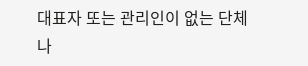대표자 또는 관리인이 없는 단체나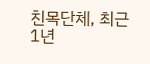친목단체, 최근 1년